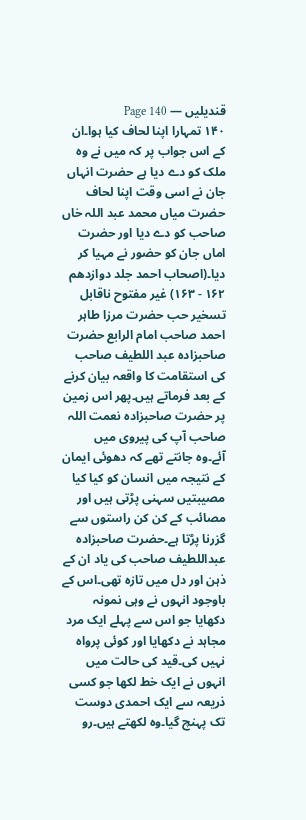قندیلیں — Page 140
۱۴۰ تمہارا اپنا لحاف کیا ہوا۔ان کے اس جواب پر کہ میں نے وہ ملک کو دے دیا ہے حضرت انہاں جان نے اسی وقت اپنا لحاف حضرت میاں محمد عبد اللہ خاں صاحب کو دے دیا اور حضرت اماں جان کو حضور نے مہیا کر دیا۔(اصحاب احمد جلد دوازدهم ۱۶۲ - ۱۶۳) غیر مفتوح ناقابل تسخیر حب حضرت مرزا طاہر احمد صاحب امام الرابع حضرت صاحبزادہ عبد اللطیف صاحب کی استقامت کا واقعہ بیان کرنے کے بعد فرماتے ہیں۔پھر اس زمین پر حضرت صاحبزادہ نعمت اللہ صاحب آپ کی پیروی میں آئے۔وہ جانتے تھے کہ دھوئی ایمان کے نتیجہ میں انسان کو کیا کیا مصیبتیں سہنی پڑتی ہیں اور مصائب کے کن کن راستوں سے گزرنا پڑتا ہے۔حضرت صاحبزادہ عبداللطیف صاحب کی یاد ان کے ذہن اور دل میں تازہ تھی۔اس کے باوجود انہوں نے وہی نمونہ دکھایا جو اس سے پہلے ایک مرد مجاہد نے دکھایا اور کوئی پرواہ نہیں کی۔قید کی حالت میں انہوں نے ایک خط لکھا جو کسی ذریعہ سے ایک احمدی دوست تک پہنچ گیا۔وہ لکھتے ہیں۔رو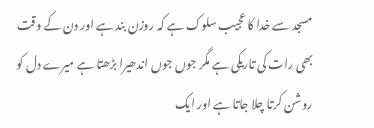مسجد سے خدا کا عجیب سلوک ہے کہ روزن بند ہے اور دن کے وقت بھی رات کی تاریکی ہے مگر جوں جوں اندھیرا بڑھتا ہے میرے دل کو روشن کرتا چلا جاتا ہے اور ایک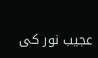عجیب نور کی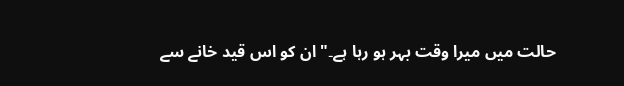حالت میں میرا وقت بہر ہو رہا ہے۔" ان کو اس قید خانے سے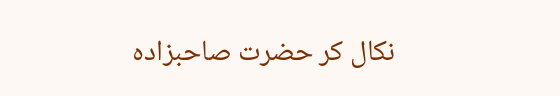نکال کر حضرت صاحبزادہ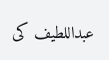عبداللطیف کی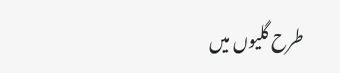طرح گلیوں میں